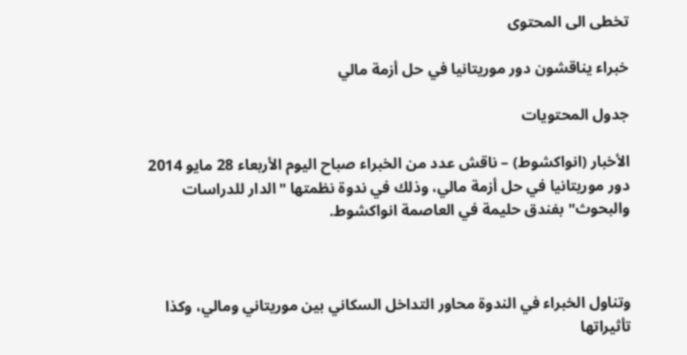تخطى الى المحتوى

خبراء يناقشون دور موريتانيا في حل أزمة مالي

جدول المحتويات

الأخبار (انواكشوط) – ناقش عدد من الخبراء صباح اليوم الأربعاء 28 مايو 2014 دور موريتانيا في حل أزمة مالي، وذلك في ندوة نظمتها "الدار للدراسات والبحوث" بفندق حليمة في العاصمة انواكشوط.



وتناول الخبراء في الندوة محاور التداخل السكاني بين موريتاني ومالي، وكذا تأثيراتها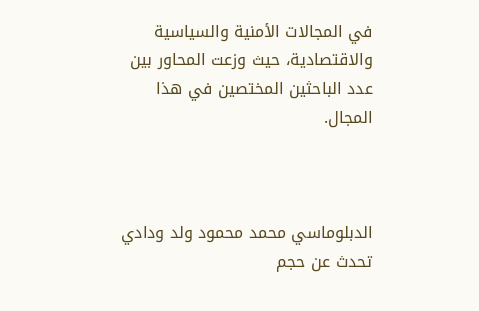في المجالات الأمنية والسياسية والاقتصادية، حيث وزعت المحاور بين عدد الباحثين المختصين في هذا المجال.



الدبلوماسي محمد محمود ولد ودادي تحدث عن حجم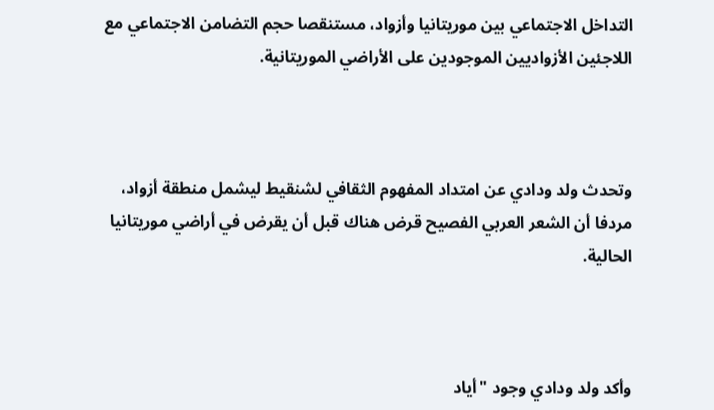التداخل الاجتماعي بين موريتانيا وأزواد، مستنقصا حجم التضامن الاجتماعي مع اللاجئين الأزواديين الموجودين على الأراضي الموريتانية.



وتحدث ولد ودادي عن امتداد المفهوم الثقافي لشنقيط ليشمل منطقة أزواد، مردفا أن الشعر العربي الفصيح قرض هناك قبل أن يقرض في أراضي موريتانيا الحالية.



وأكد ولد ودادي وجود "أياد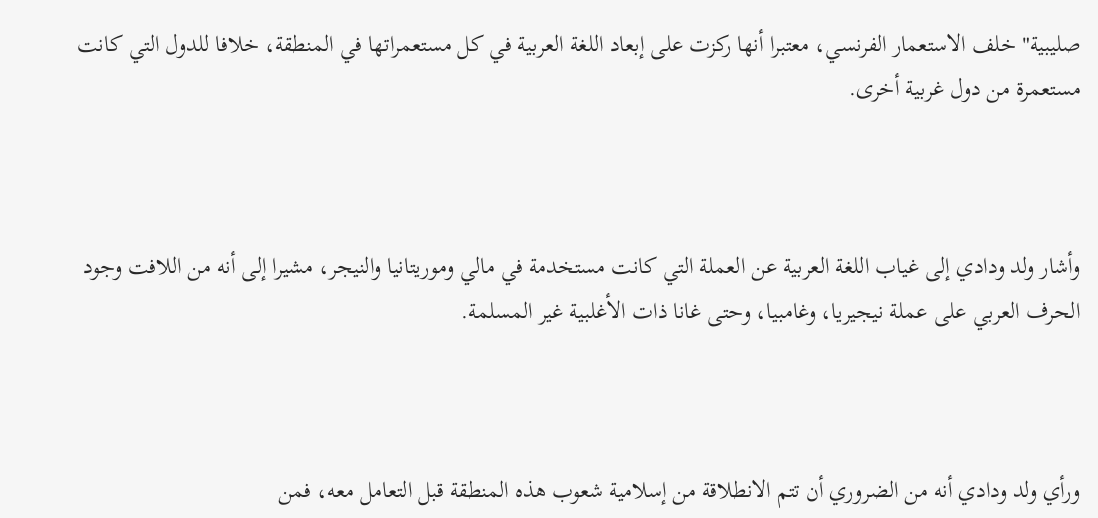صليبية" خلف الاستعمار الفرنسي، معتبرا أنها ركزت على إبعاد اللغة العربية في كل مستعمراتها في المنطقة، خلافا للدول التي كانت مستعمرة من دول غربية أخرى.



وأشار ولد ودادي إلى غياب اللغة العربية عن العملة التي كانت مستخدمة في مالي وموريتانيا والنيجر، مشيرا إلى أنه من اللافت وجود الحرف العربي على عملة نيجيريا، وغامبيا، وحتى غانا ذات الأغلبية غير المسلمة.



ورأي ولد ودادي أنه من الضروري أن تتم الانطلاقة من إسلامية شعوب هذه المنطقة قبل التعامل معه، فمن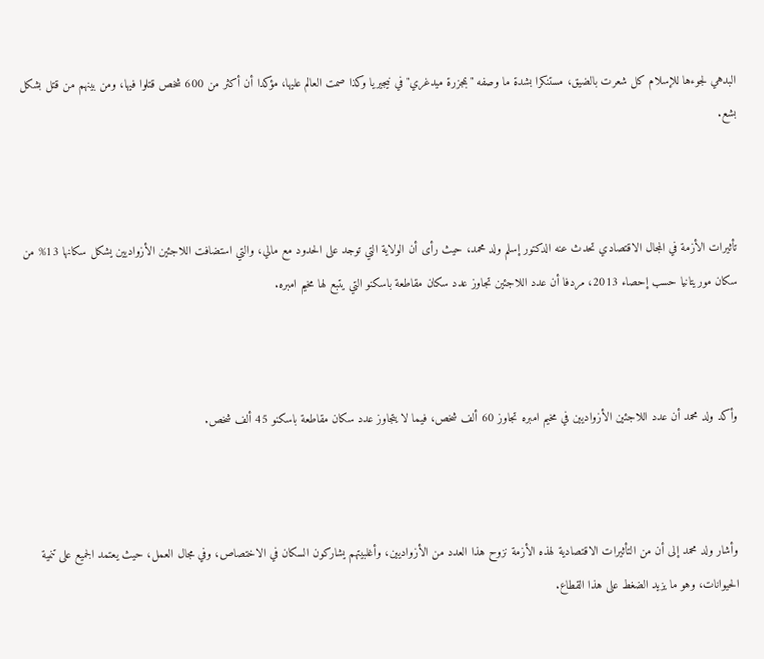البدهي لجوءها للإسلام كل شعرت بالضيق، مستنكرا بشدة ما وصفه "بمجزرة ميدغري" في نيجيريا وكذا صمت العالم عليها، مؤكدا أن أكثر من 600 شخص قتلوا فيها، ومن بينهم من قتل بشكل بشع.



تأثيرات الأزمة في المجال الاقتصادي تحدث عنه الدكتور إسلم ولد محمد، حيث رأى أن الولاية التي توجد على الحدود مع مالي، والتي استضافت اللاجئين الأزواديين يشكل سكانها 13% من سكان موريتانيا حسب إحصاء 2013، مردفا أن عدد اللاجئين تجاوز عدد سكان مقاطعة باسكنو التي يتبع لها مخيم امبره.



وأكد ولد محمد أن عدد اللاجئين الأزواديين في مخيم امبره تجاوز 60 ألف شخص، فيما لا يتجاوز عدد سكان مقاطعة باسكنو 45 ألف شخص.



وأشار ولد محمد إلى أن من التأثيرات الاقتصادية لهذه الأزمة نزوح هذا العدد من الأزواديين، وأغلبيتهم يشاركون السكان في الاختصاص، وفي مجال العمل، حيث يعتمد الجميع على تنمية الحيوانات، وهو ما يزيد الضغط على هذا القطاع.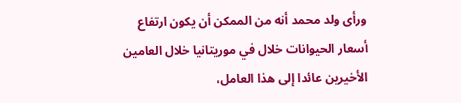ورأى ولد محمد أنه من الممكن أن يكون ارتفاع أسعار الحيوانات خلال في موريتانيا خلال العامين الأخيرين عائدا إلى هذا العامل،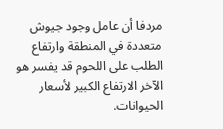مردفا أن عامل وجود جيوش متعددة في المنطقة وارتفاع الطلب على اللحوم قد يفسر هو الآخر الارتفاع الكبير لأسعار الحيوانات.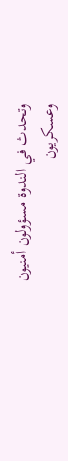وتحدث في الندوة مسؤولون أمنيون وعسكريون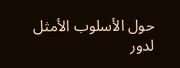حول الأسلوب الأمثل لدور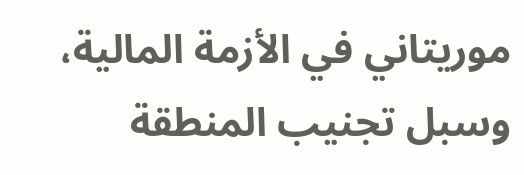موريتاني في الأزمة المالية، وسبل تجنيب المنطقة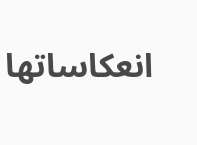انعكاساتها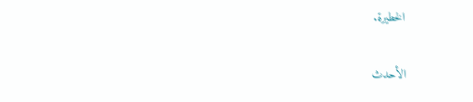الخطيرة.

الأحدث